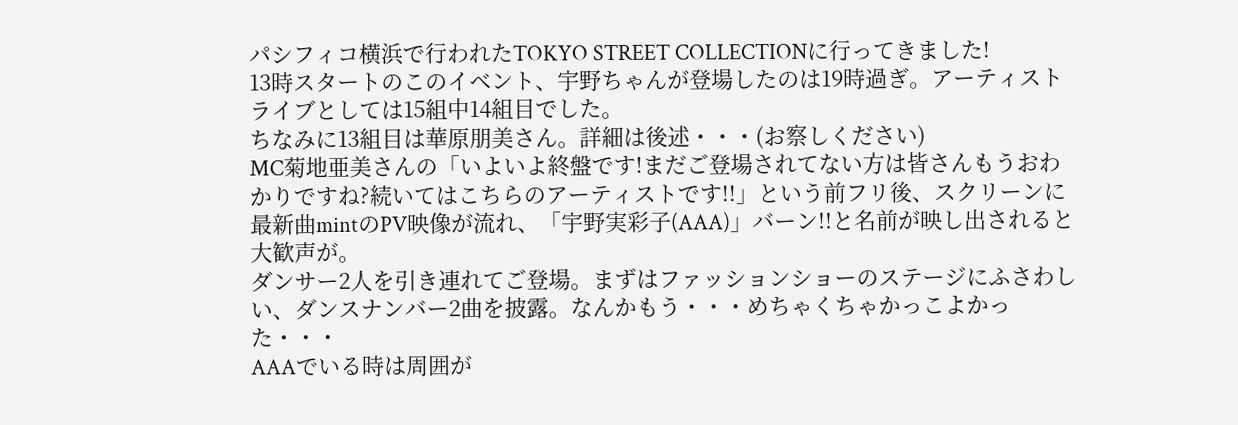パシフィコ横浜で行われたTOKYO STREET COLLECTIONに行ってきました!
13時スタートのこのイベント、宇野ちゃんが登場したのは19時過ぎ。アーティストライブとしては15組中14組目でした。
ちなみに13組目は華原朋美さん。詳細は後述・・・(お察しください)
MC菊地亜美さんの「いよいよ終盤です!まだご登場されてない方は皆さんもうおわかりですね?続いてはこちらのアーティストです!!」という前フリ後、スクリーンに最新曲mintのPV映像が流れ、「宇野実彩子(AAA)」バーン!!と名前が映し出されると大歓声が。
ダンサー2人を引き連れてご登場。まずはファッションショーのステージにふさわしい、ダンスナンバー2曲を披露。なんかもう・・・めちゃくちゃかっこよかった・・・
AAAでいる時は周囲が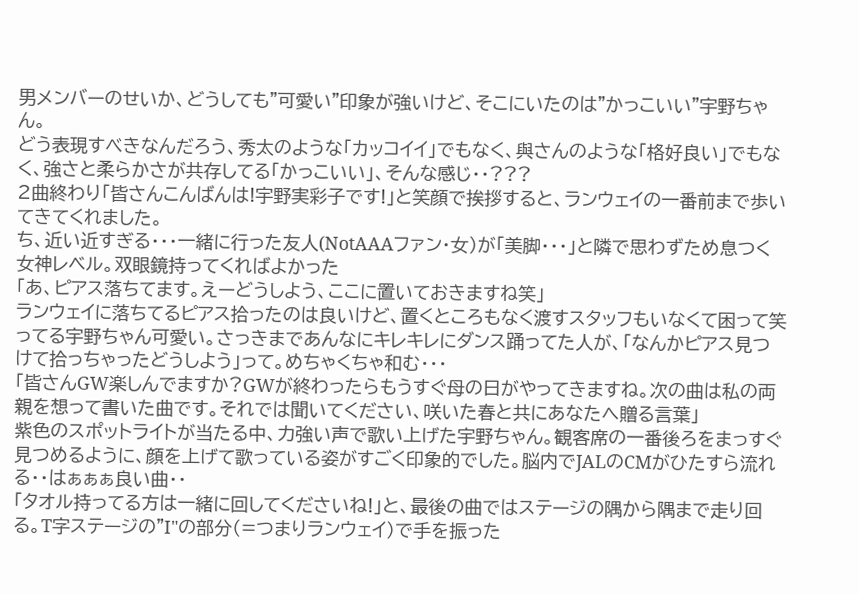男メンバーのせいか、どうしても"可愛い"印象が強いけど、そこにいたのは"かっこいい"宇野ちゃん。
どう表現すべきなんだろう、秀太のような「カッコイイ」でもなく、與さんのような「格好良い」でもなく、強さと柔らかさが共存してる「かっこいい」、そんな感じ・・???
2曲終わり「皆さんこんばんは!宇野実彩子です!」と笑顔で挨拶すると、ランウェイの一番前まで歩いてきてくれました。
ち、近い近すぎる・・・一緒に行った友人(NotAAAファン・女)が「美脚・・・」と隣で思わずため息つく女神レベル。双眼鏡持ってくればよかった
「あ、ピアス落ちてます。えーどうしよう、ここに置いておきますね笑」
ランウェイに落ちてるピアス拾ったのは良いけど、置くところもなく渡すスタッフもいなくて困って笑ってる宇野ちゃん可愛い。さっきまであんなにキレキレにダンス踊ってた人が、「なんかピアス見つけて拾っちゃったどうしよう」って。めちゃくちゃ和む・・・
「皆さんGW楽しんでますか?GWが終わったらもうすぐ母の日がやってきますね。次の曲は私の両親を想って書いた曲です。それでは聞いてください、咲いた春と共にあなたへ贈る言葉」
紫色のスポットライトが当たる中、力強い声で歌い上げた宇野ちゃん。観客席の一番後ろをまっすぐ見つめるように、顔を上げて歌っている姿がすごく印象的でした。脳内でJALのCMがひたすら流れる・・はぁぁぁ良い曲・・
「タオル持ってる方は一緒に回してくださいね!」と、最後の曲ではステージの隅から隅まで走り回る。T字ステージの"I"の部分(=つまりランウェイ)で手を振った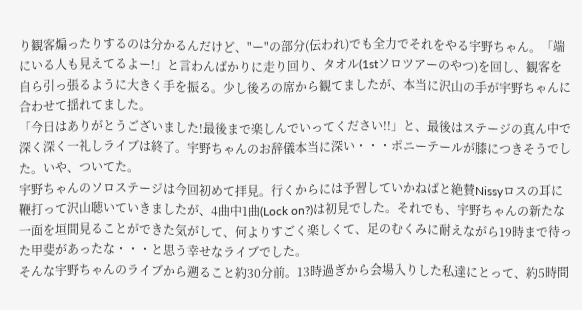り観客煽ったりするのは分かるんだけど、"ー"の部分(伝われ)でも全力でそれをやる宇野ちゃん。「端にいる人も見えてるよー!」と言わんばかりに走り回り、タオル(1stソロツアーのやつ)を回し、観客を自ら引っ張るように大きく手を振る。少し後ろの席から観てましたが、本当に沢山の手が宇野ちゃんに合わせて揺れてました。
「今日はありがとうございました!最後まで楽しんでいってください!!」と、最後はステージの真ん中で深く深く一礼しライブは終了。宇野ちゃんのお辞儀本当に深い・・・ポニーテールが膝につきそうでした。いや、ついてた。
宇野ちゃんのソロステージは今回初めて拝見。行くからには予習していかねばと絶賛Nissyロスの耳に鞭打って沢山聴いていきましたが、4曲中1曲(Lock on?)は初見でした。それでも、宇野ちゃんの新たな一面を垣間見ることができた気がして、何よりすごく楽しくて、足のむくみに耐えながら19時まで待った甲斐があったな・・・と思う幸せなライブでした。
そんな宇野ちゃんのライブから遡ること約30分前。13時過ぎから会場入りした私達にとって、約5時間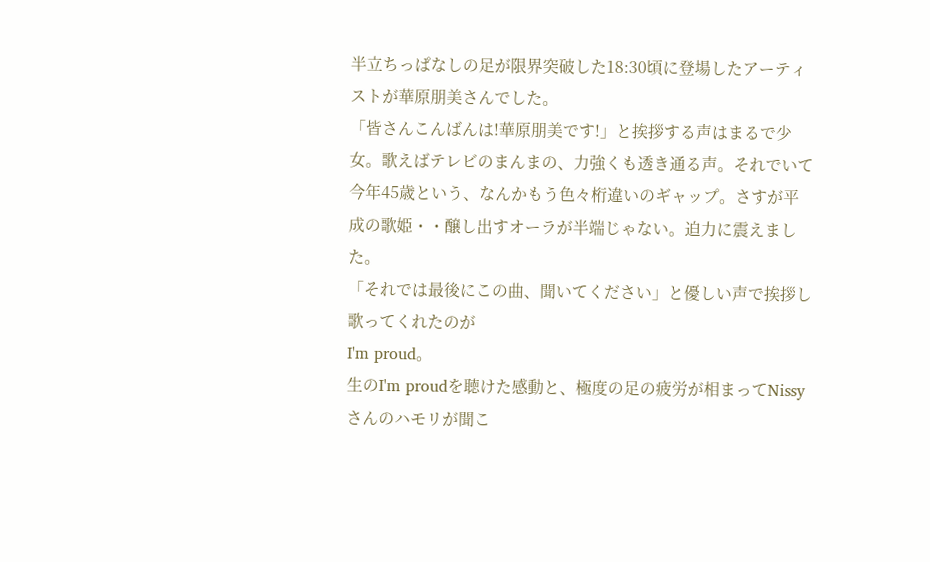半立ちっぱなしの足が限界突破した18:30頃に登場したアーティストが華原朋美さんでした。
「皆さんこんばんは!華原朋美です!」と挨拶する声はまるで少女。歌えばテレビのまんまの、力強くも透き通る声。それでいて今年45歳という、なんかもう色々桁違いのギャップ。さすが平成の歌姫・・醸し出すオーラが半端じゃない。迫力に震えました。
「それでは最後にこの曲、聞いてください」と優しい声で挨拶し歌ってくれたのが
I'm proud。
生のI'm proudを聴けた感動と、極度の足の疲労が相まってNissyさんのハモリが聞こ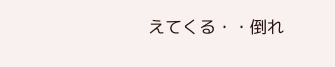えてくる・・倒れ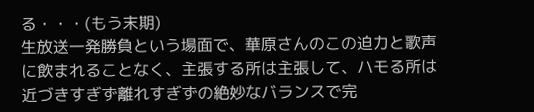る・・・(もう末期)
生放送一発勝負という場面で、華原さんのこの迫力と歌声に飲まれることなく、主張する所は主張して、ハモる所は近づきすぎず離れすぎずの絶妙なバランスで完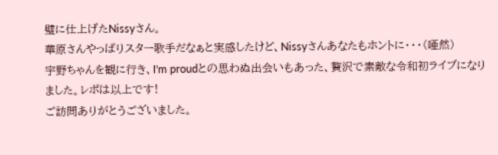璧に仕上げたNissyさん。
華原さんやっぱりスター歌手だなぁと実感したけど、Nissyさんあなたもホントに・・・(唖然)
宇野ちゃんを観に行き、I'm proudとの思わぬ出会いもあった、贅沢で素敵な令和初ライブになりました。レポは以上です!
ご訪問ありがとうございました。